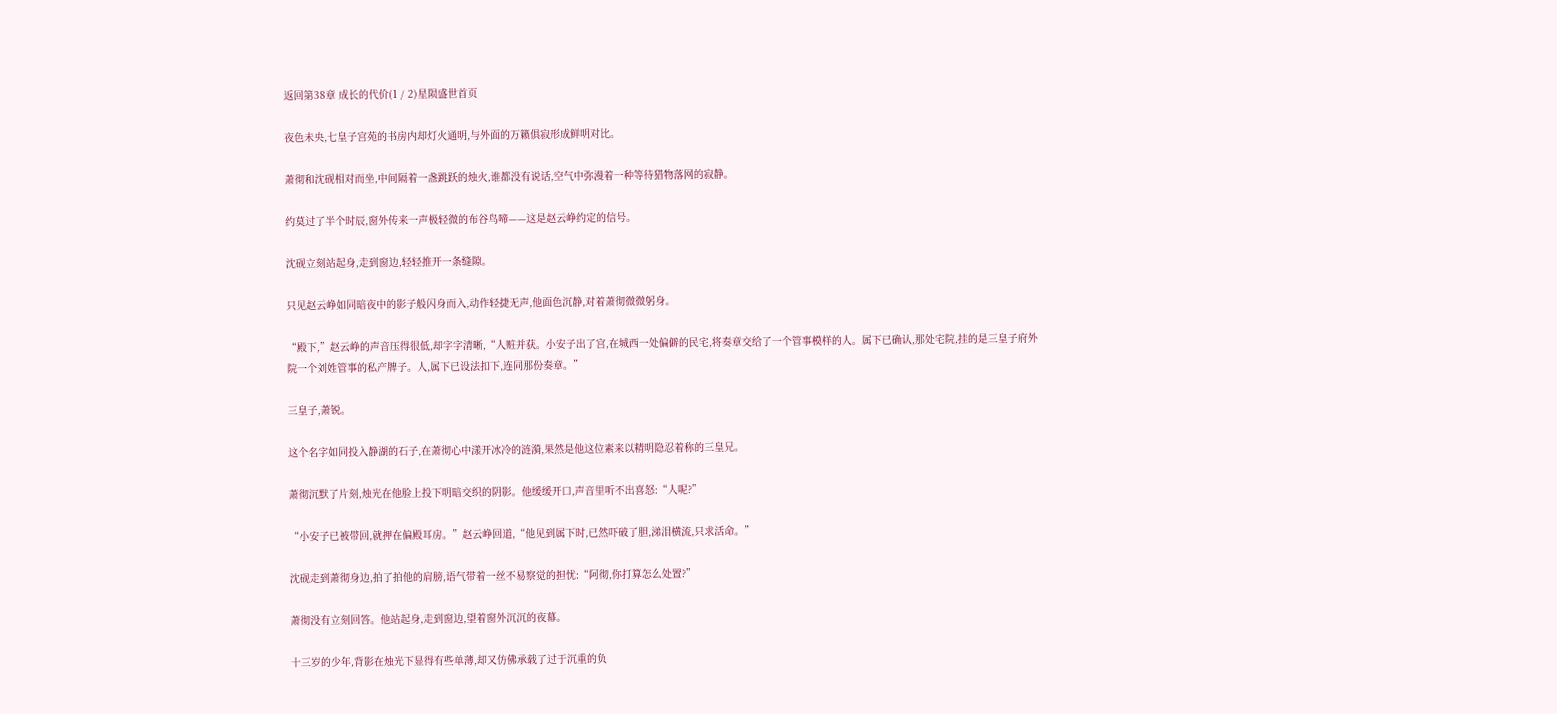返回第38章 成长的代价(1 / 2)星陨盛世首页

夜色未央,七皇子宫苑的书房内却灯火通明,与外面的万籁俱寂形成鲜明对比。

萧彻和沈砚相对而坐,中间隔着一盏跳跃的烛火,谁都没有说话,空气中弥漫着一种等待猎物落网的寂静。

约莫过了半个时辰,窗外传来一声极轻微的布谷鸟啼——这是赵云峥约定的信号。

沈砚立刻站起身,走到窗边,轻轻推开一条缝隙。

只见赵云峥如同暗夜中的影子般闪身而入,动作轻捷无声,他面色沉静,对着萧彻微微躬身。

“殿下,”赵云峥的声音压得很低,却字字清晰,“人赃并获。小安子出了宫,在城西一处偏僻的民宅,将奏章交给了一个管事模样的人。属下已确认,那处宅院,挂的是三皇子府外院一个刘姓管事的私产牌子。人,属下已设法扣下,连同那份奏章。”

三皇子,萧锐。

这个名字如同投入静湖的石子,在萧彻心中漾开冰冷的涟漪,果然是他这位素来以精明隐忍着称的三皇兄。

萧彻沉默了片刻,烛光在他脸上投下明暗交织的阴影。他缓缓开口,声音里听不出喜怒:“人呢?”

“小安子已被带回,就押在偏殿耳房。”赵云峥回道,“他见到属下时,已然吓破了胆,涕泪横流,只求活命。”

沈砚走到萧彻身边,拍了拍他的肩膀,语气带着一丝不易察觉的担忧:“阿彻,你打算怎么处置?”

萧彻没有立刻回答。他站起身,走到窗边,望着窗外沉沉的夜幕。

十三岁的少年,背影在烛光下显得有些单薄,却又仿佛承载了过于沉重的负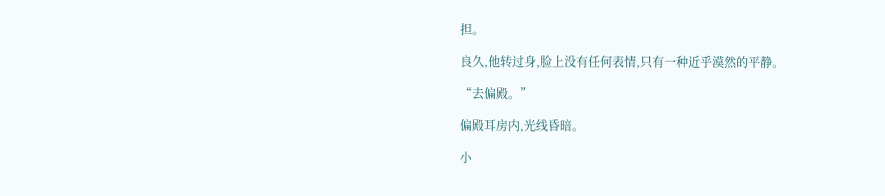担。

良久,他转过身,脸上没有任何表情,只有一种近乎漠然的平静。

“去偏殿。”

偏殿耳房内,光线昏暗。

小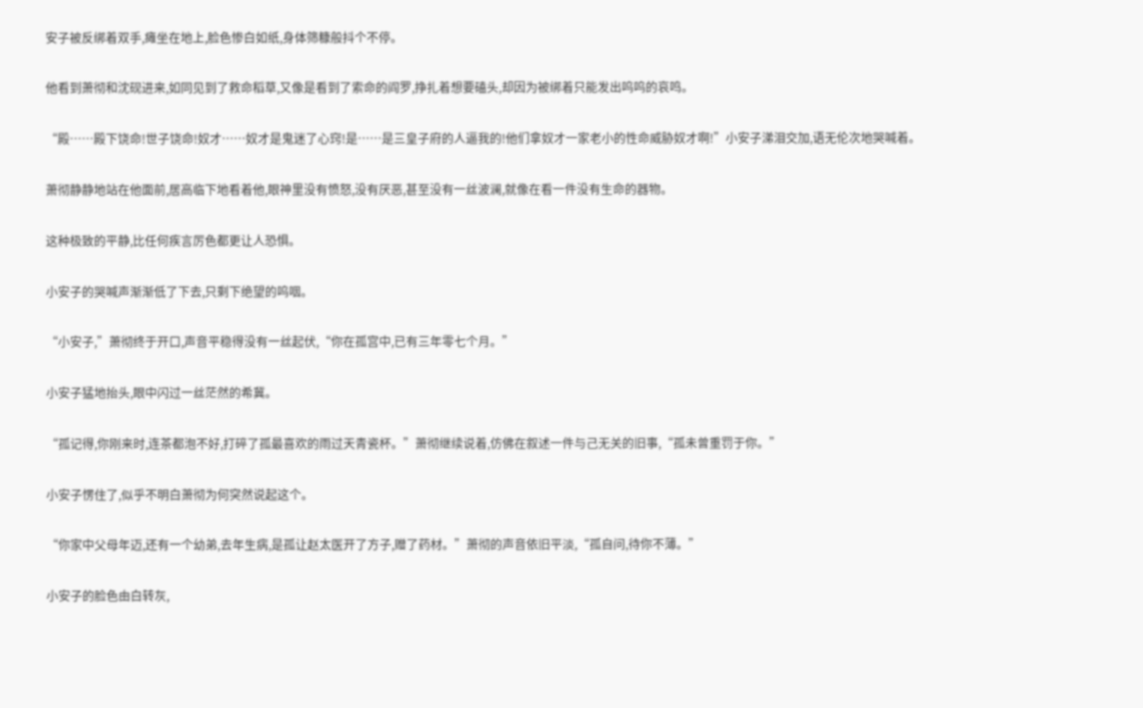安子被反绑着双手,瘫坐在地上,脸色惨白如纸,身体筛糠般抖个不停。

他看到萧彻和沈砚进来,如同见到了救命稻草,又像是看到了索命的阎罗,挣扎着想要磕头,却因为被绑着只能发出呜呜的哀鸣。

“殿……殿下饶命!世子饶命!奴才……奴才是鬼迷了心窍!是……是三皇子府的人逼我的!他们拿奴才一家老小的性命威胁奴才啊!”小安子涕泪交加,语无伦次地哭喊着。

萧彻静静地站在他面前,居高临下地看着他,眼神里没有愤怒,没有厌恶,甚至没有一丝波澜,就像在看一件没有生命的器物。

这种极致的平静,比任何疾言厉色都更让人恐惧。

小安子的哭喊声渐渐低了下去,只剩下绝望的呜咽。

“小安子,”萧彻终于开口,声音平稳得没有一丝起伏,“你在孤宫中,已有三年零七个月。”

小安子猛地抬头,眼中闪过一丝茫然的希冀。

“孤记得,你刚来时,连茶都泡不好,打碎了孤最喜欢的雨过天青瓷杯。”萧彻继续说着,仿佛在叙述一件与己无关的旧事,“孤未曾重罚于你。”

小安子愣住了,似乎不明白萧彻为何突然说起这个。

“你家中父母年迈,还有一个幼弟,去年生病,是孤让赵太医开了方子,赠了药材。”萧彻的声音依旧平淡,“孤自问,待你不薄。”

小安子的脸色由白转灰,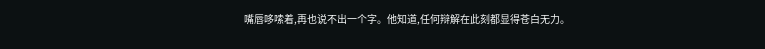嘴唇哆嗦着,再也说不出一个字。他知道,任何辩解在此刻都显得苍白无力。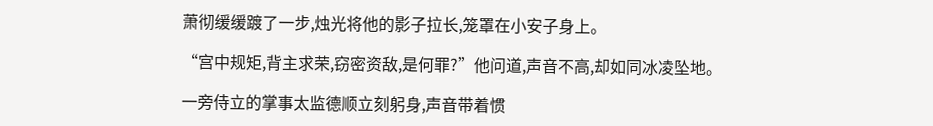萧彻缓缓踱了一步,烛光将他的影子拉长,笼罩在小安子身上。

“宫中规矩,背主求荣,窃密资敌,是何罪?”他问道,声音不高,却如同冰凌坠地。

一旁侍立的掌事太监德顺立刻躬身,声音带着惯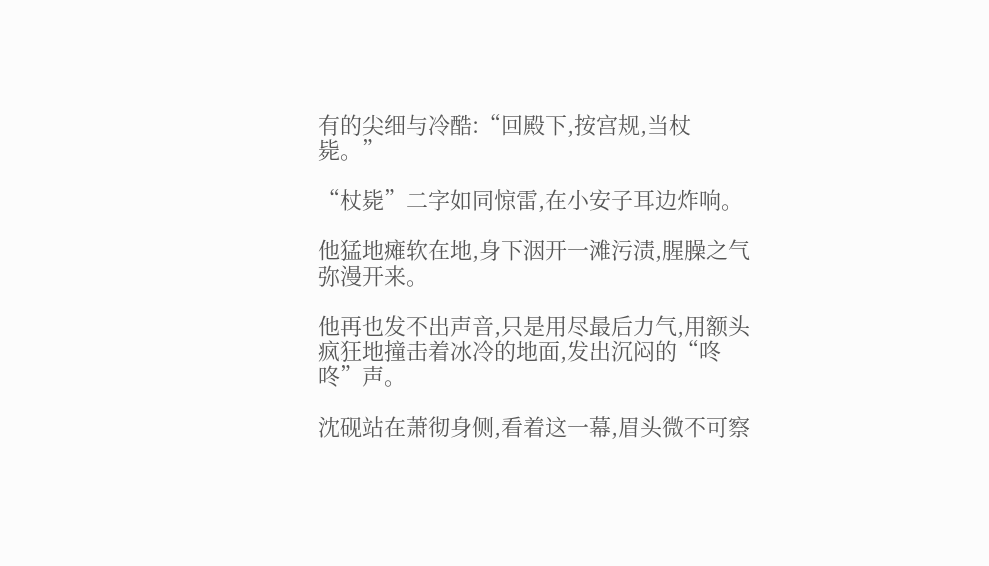有的尖细与冷酷:“回殿下,按宫规,当杖毙。”

“杖毙”二字如同惊雷,在小安子耳边炸响。

他猛地瘫软在地,身下洇开一滩污渍,腥臊之气弥漫开来。

他再也发不出声音,只是用尽最后力气,用额头疯狂地撞击着冰冷的地面,发出沉闷的“咚咚”声。

沈砚站在萧彻身侧,看着这一幕,眉头微不可察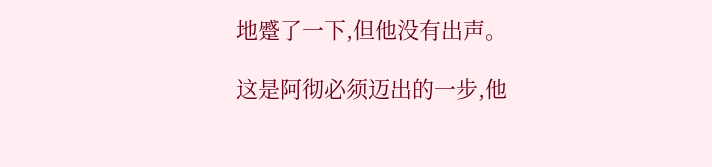地蹙了一下,但他没有出声。

这是阿彻必须迈出的一步,他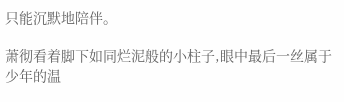只能沉默地陪伴。

萧彻看着脚下如同烂泥般的小柱子,眼中最后一丝属于少年的温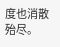度也消散殆尽。